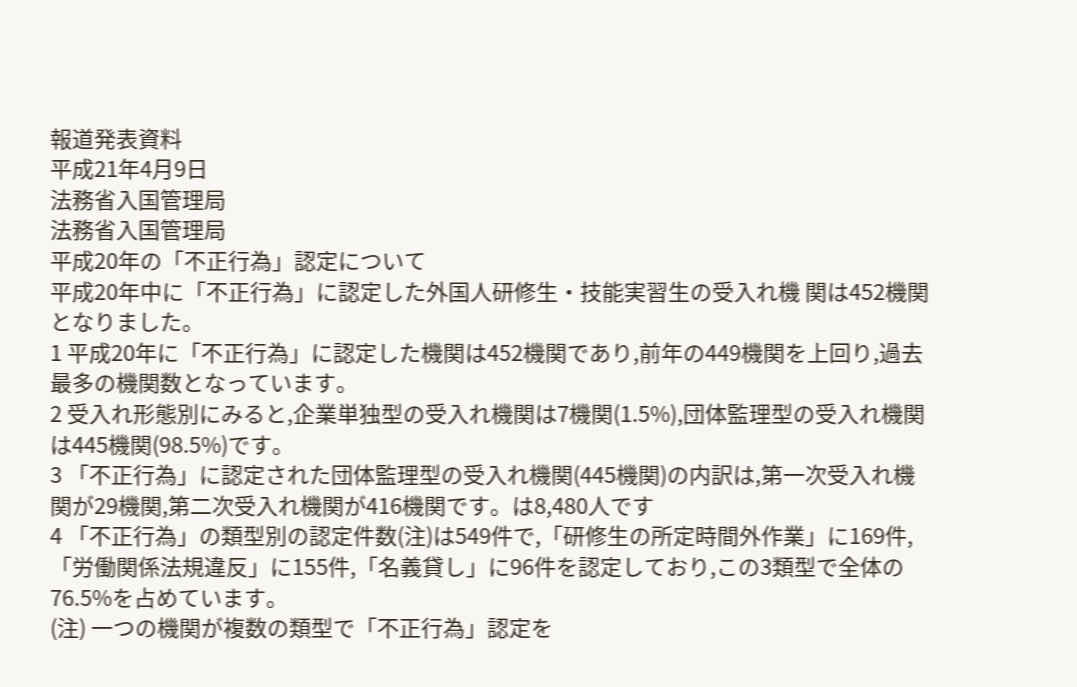報道発表資料
平成21年4月9日
法務省入国管理局
法務省入国管理局
平成20年の「不正行為」認定について
平成20年中に「不正行為」に認定した外国人研修生・技能実習生の受入れ機 関は452機関となりました。
1 平成20年に「不正行為」に認定した機関は452機関であり,前年の449機関を上回り,過去最多の機関数となっています。
2 受入れ形態別にみると,企業単独型の受入れ機関は7機関(1.5%),団体監理型の受入れ機関は445機関(98.5%)です。
3 「不正行為」に認定された団体監理型の受入れ機関(445機関)の内訳は,第一次受入れ機関が29機関,第二次受入れ機関が416機関です。は8,480人です
4 「不正行為」の類型別の認定件数(注)は549件で,「研修生の所定時間外作業」に169件,「労働関係法規違反」に155件,「名義貸し」に96件を認定しており,この3類型で全体の76.5%を占めています。
(注) 一つの機関が複数の類型で「不正行為」認定を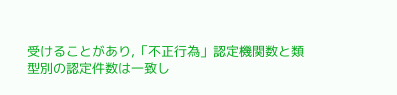受けることがあり,「不正行為」認定機関数と類型別の認定件数は一致し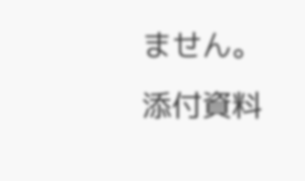ません。
添付資料